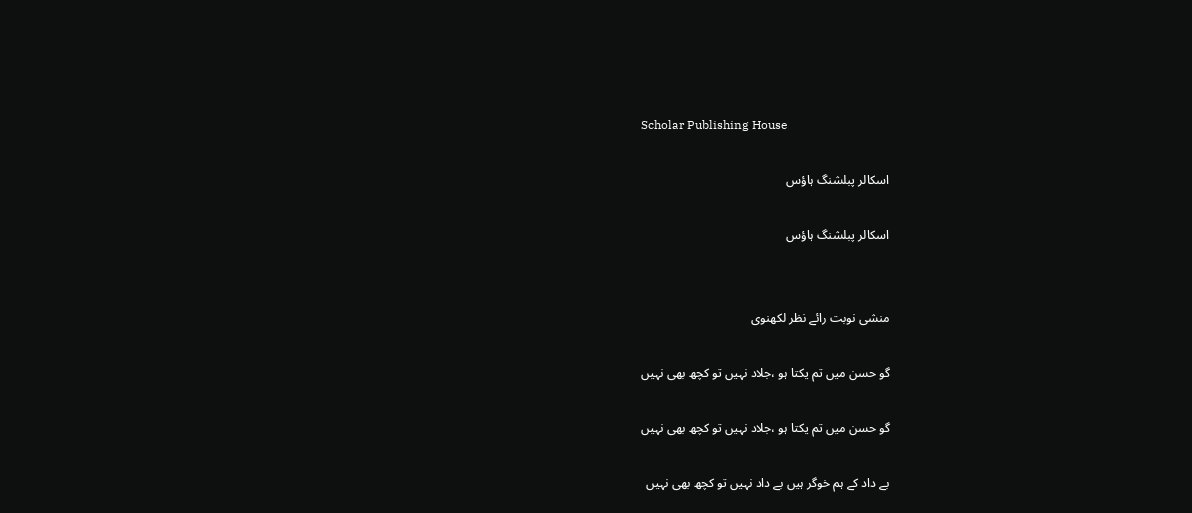Scholar Publishing House

اسکالر پبلشنگ ہاؤس

اسکالر پبلشنگ ہاؤس


منشی نوبت رائے نظر لکھنوی

گو حسن میں تم یکتا ہو ،جلاد نہیں تو کچھ بھی نہیں

گو حسن میں تم یکتا ہو ،جلاد نہیں تو کچھ بھی نہیں

بے داد کے ہم خوگر ہیں بے داد نہیں تو کچھ بھی نہیں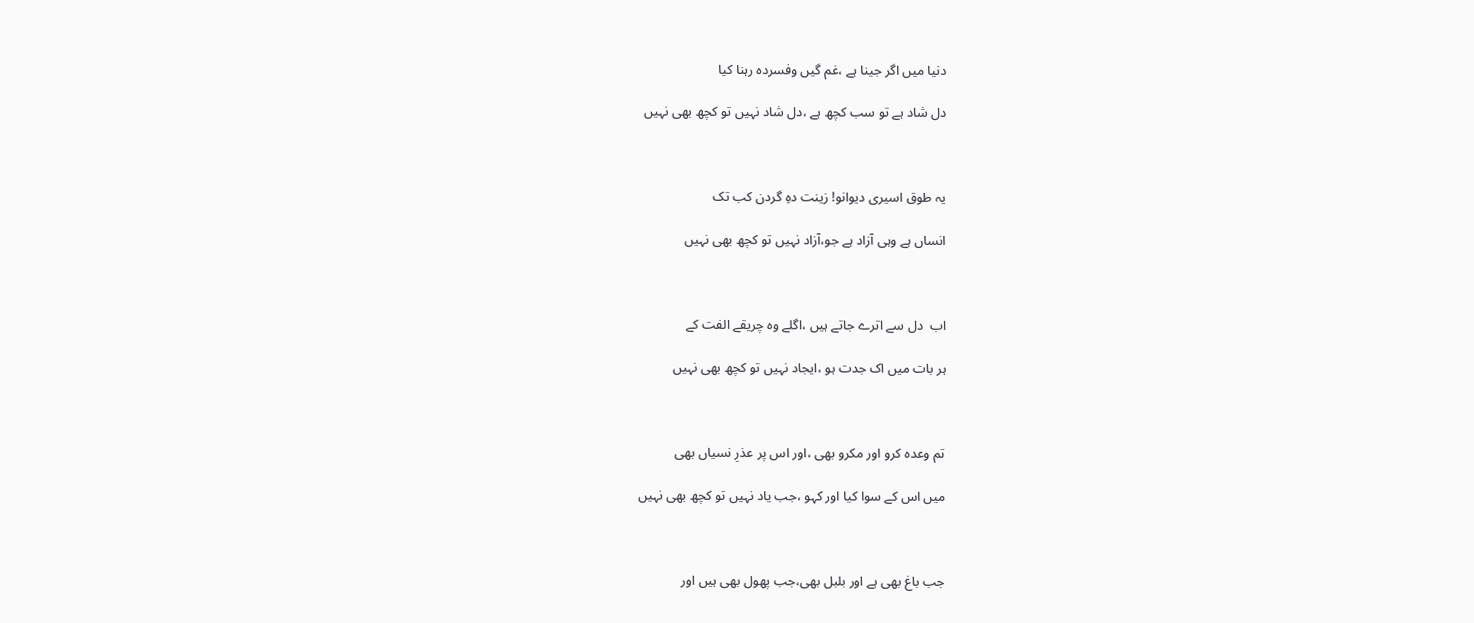دنیا میں اگر جینا ہے ،غم گیں وفسردہ رہنا کیا

دل شاد ہے تو سب کچھ ہے ،دل شاد نہیں تو کچھ بھی نہیں



یہ طوق اسیری دیوانو! زینت دہِ گردن کب تک

انساں ہے وہی آزاد ہے جو،آزاد نہیں تو کچھ بھی نہیں



اب  دل سے اترے جاتے ہیں ،اگلے وہ چریقے الفت کے

ہر بات میں اک جدت ہو ،ایجاد نہیں تو کچھ بھی نہیں



تم وعدہ کرو اور مکرو بھی ،اور اس پر عذرِ نسیاں بھی

میں اس کے سوا کیا اور کہو ،جب یاد نہیں تو کچھ بھی نہیں



جب باغ بھی ہے اور بلبل بھی،جب پھول بھی ہیں اور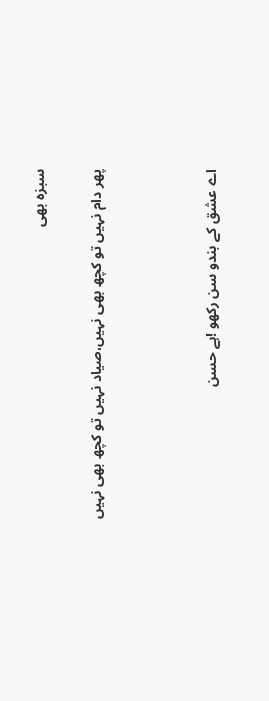سبزہ بھی

پھر دام نہیں تو کچھ بھی نہیں،صیاد نہیں تو کچھ بھی نہیں



اے عشق کے بندو سن رکھو !ہے حسن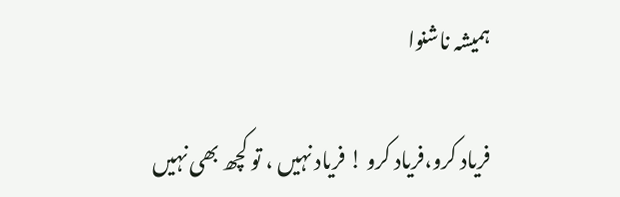ہمیشہ ناشنوا

فریاد کرو،فریاد کرو ! فریاد نہیں ، تو کچھ بھی نہیں